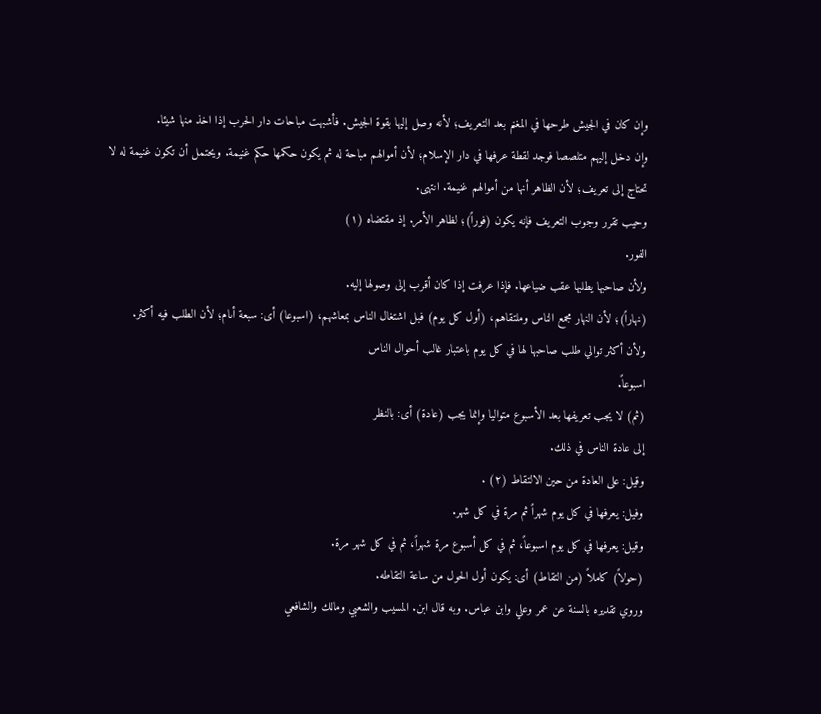وإن كان في الجيش طرحها في المغنم بعد التعريف؛ لأنه وصل إليها بقوة الجيش. فأشبهت مباحات دار الحرب إذا اخذ منها شيئا.
وإن دخل إليهم متلصصا فوجد لقطة عرفها في دار الإسلام؛ لأن أموالهم مباحة له ثم يكون حكمها حكم غنيمة. ويحتمل أن تكون غنيمة له لا تحتاج إلى تعريف؛ لأن الظاهر أنها من أموالهم غنيمة. انتهى.
وحيب تقرر وجوب التعريف فإنه يكون (فوراً)؛ لظاهر الأمر. إذ مقتضاه (١)
الفور.
ولأن صاحبها يطلبها عقب ضياعها. فإذا عرفت إذا كان أقرب إلى وصولها إليه.
(نهاراً)؛ لأن النهار مجمع الناس وملتقاهم، (أول كل يوم) فبل اشتغال الناس بمعاشهم، (اسبوعا) أى: سبعة أىام؛ لأن الطلب فيه أكثر.
ولأن أكثر توالي طلب صاحبها لها في كل يوم باعتبار غالب أحوال الناس
اسبوعاً.
(ثم) لا يجب تعريفها بعد الأسبوع متواليا وإنما يجب (عادة) أى: بالنظر
إلى عادة الناس في ذلك.
وقيل: على العادة من حين الالتقاط (٢) .
وفيل: يعرفها في كل يوم شهراً ثم مرة في كل شهر.
وقيل: يعرفها في كل يوم اسبوعاً، ثم في كل أسبوع مرة شهراً، ثم في كل شهر مرة.
(حولاً) كاملاً (من التقاط) أى: يكون أول الحول من ساعة التقاطه.
وروي تقديره بالسنة عن عمر وعلي وابن عباس. وبه قال ابن. المسيب والشعبي ومالك والشافعي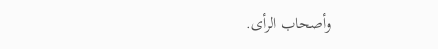وأصحاب الرأى.